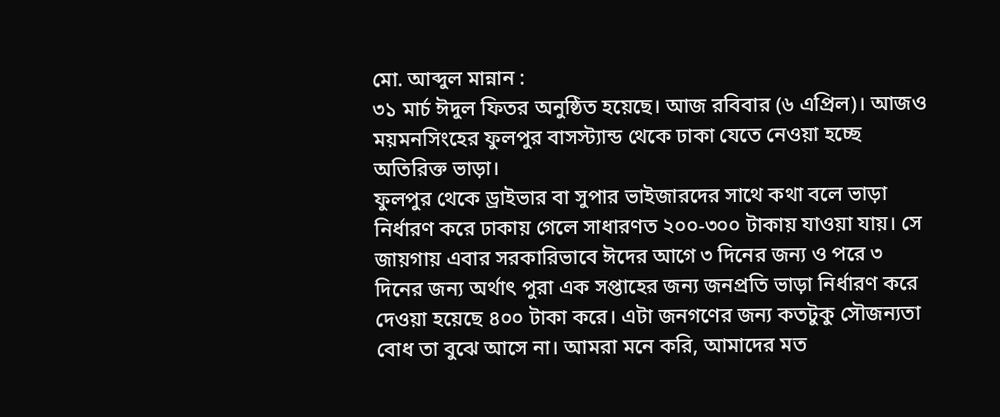মো. আব্দুল মান্নান :
৩১ মার্চ ঈদুল ফিতর অনুষ্ঠিত হয়েছে। আজ রবিবার (৬ এপ্রিল)। আজও ময়মনসিংহের ফুলপুর বাসস্ট্যান্ড থেকে ঢাকা যেতে নেওয়া হচ্ছে অতিরিক্ত ভাড়া।
ফুলপুর থেকে ড্রাইভার বা সুপার ভাইজারদের সাথে কথা বলে ভাড়া নির্ধারণ করে ঢাকায় গেলে সাধারণত ২০০-৩০০ টাকায় যাওয়া যায়। সে জায়গায় এবার সরকারিভাবে ঈদের আগে ৩ দিনের জন্য ও পরে ৩ দিনের জন্য অর্থাৎ পুরা এক সপ্তাহের জন্য জনপ্রতি ভাড়া নির্ধারণ করে দেওয়া হয়েছে ৪০০ টাকা করে। এটা জনগণের জন্য কতটুকু সৌজন্যতা বোধ তা বুঝে আসে না। আমরা মনে করি, আমাদের মত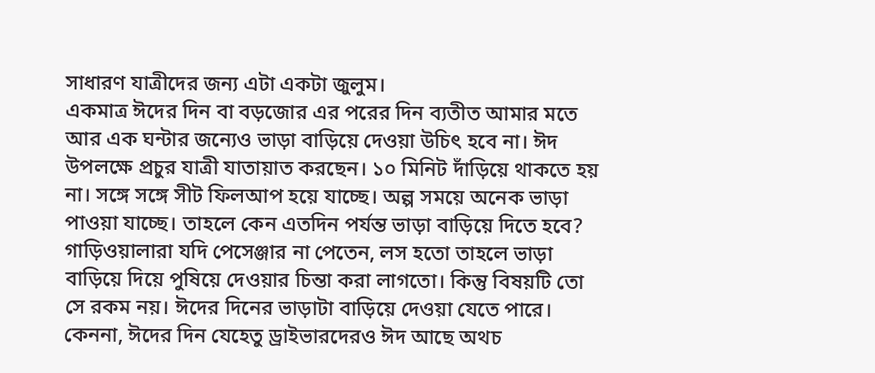সাধারণ যাত্রীদের জন্য এটা একটা জুলুম।
একমাত্র ঈদের দিন বা বড়জোর এর পরের দিন ব্যতীত আমার মতে আর এক ঘন্টার জন্যেও ভাড়া বাড়িয়ে দেওয়া উচিৎ হবে না। ঈদ উপলক্ষে প্রচুর যাত্রী যাতায়াত করছেন। ১০ মিনিট দাঁড়িয়ে থাকতে হয় না। সঙ্গে সঙ্গে সীট ফিলআপ হয়ে যাচ্ছে। অল্প সময়ে অনেক ভাড়া পাওয়া যাচ্ছে। তাহলে কেন এতদিন পর্যন্ত ভাড়া বাড়িয়ে দিতে হবে?
গাড়িওয়ালারা যদি পেসেঞ্জার না পেতেন, লস হতো তাহলে ভাড়া বাড়িয়ে দিয়ে পুষিয়ে দেওয়ার চিন্তা করা লাগতো। কিন্তু বিষয়টি তো সে রকম নয়। ঈদের দিনের ভাড়াটা বাড়িয়ে দেওয়া যেতে পারে।
কেননা, ঈদের দিন যেহেতু ড্রাইভারদেরও ঈদ আছে অথচ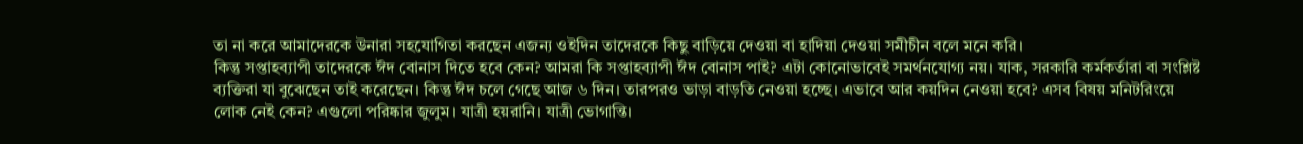তা না করে আমাদেরকে উনারা সহযোগিতা করছেন এজন্য ওইদিন তাদেরকে কিছু বাড়িয়ে দেওয়া বা হাদিয়া দেওয়া সমীচীন বলে মনে করি।
কিন্তু সপ্তাহব্যাপী তাদেরকে ঈদ বোনাস দিতে হবে কেন? আমরা কি সপ্তাহব্যাপী ঈদ বোনাস পাই? এটা কোনোভাবেই সমর্থনযোগ্য নয়। যাক, সরকারি কর্মকর্তারা বা সংশ্লিষ্ট ব্যক্তিরা যা বুঝেছেন তাই করেছেন। কিন্তু ঈদ চলে গেছে আজ ৬ দিন। তারপরও ভাড়া বাড়তি নেওয়া হচ্ছে। এভাবে আর কয়দিন নেওয়া হবে? এসব বিষয় মনিটরিংয়ে লোক নেই কেন? এগুলো পরিষ্কার জুলুম। যাত্রী হয়রানি। যাত্রী ভোগান্তি।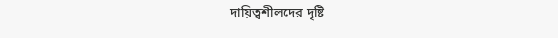দায়িত্বশীলদের দৃষ্টি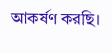আকর্ষণ করছি।